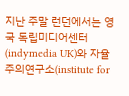지난 주말 런던에서는 영국 독립미디어센터(indymedia UK)와 자율주의연구소(institute for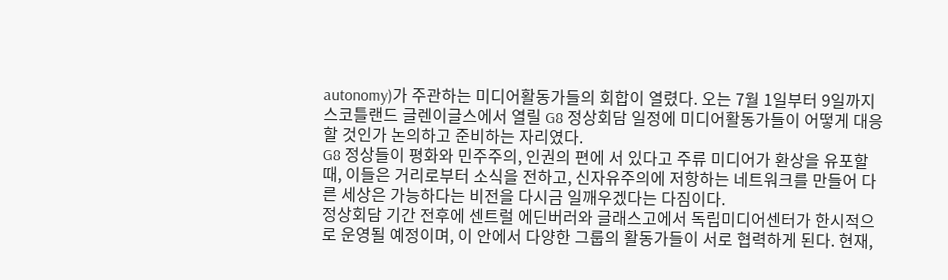autonomy)가 주관하는 미디어활동가들의 회합이 열렸다. 오는 7월 1일부터 9일까지 스코틀랜드 글렌이글스에서 열릴 G8 정상회담 일정에 미디어활동가들이 어떻게 대응할 것인가 논의하고 준비하는 자리였다.
G8 정상들이 평화와 민주주의, 인권의 편에 서 있다고 주류 미디어가 환상을 유포할 때, 이들은 거리로부터 소식을 전하고, 신자유주의에 저항하는 네트워크를 만들어 다른 세상은 가능하다는 비전을 다시금 일깨우겠다는 다짐이다.
정상회담 기간 전후에 센트럴 에딘버러와 글래스고에서 독립미디어센터가 한시적으로 운영될 예정이며, 이 안에서 다양한 그룹의 활동가들이 서로 협력하게 된다. 현재,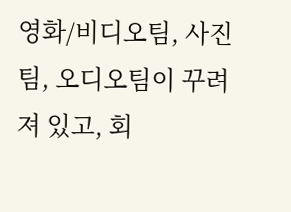영화/비디오팀, 사진팀, 오디오팀이 꾸려져 있고, 회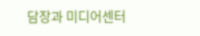담장과 미디어센터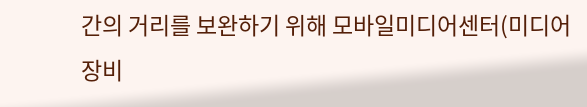간의 거리를 보완하기 위해 모바일미디어센터(미디어 장비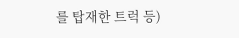를 탑재한 트럭 등)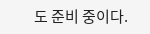도 준비 중이다.